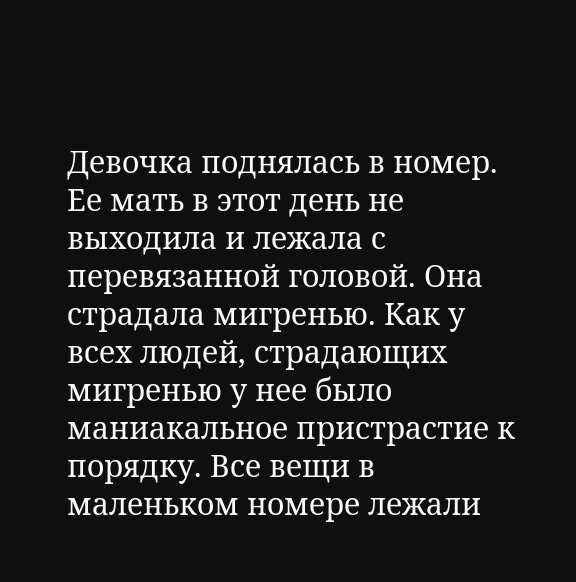Девочка поднялась в номер. Ее мать в этот день не выходила и лежала с перевязанной головой. Она страдала мигренью. Как у всех людей, страдающих мигренью у нее было маниакальное пристрастие к порядку. Все вещи в маленьком номере лежали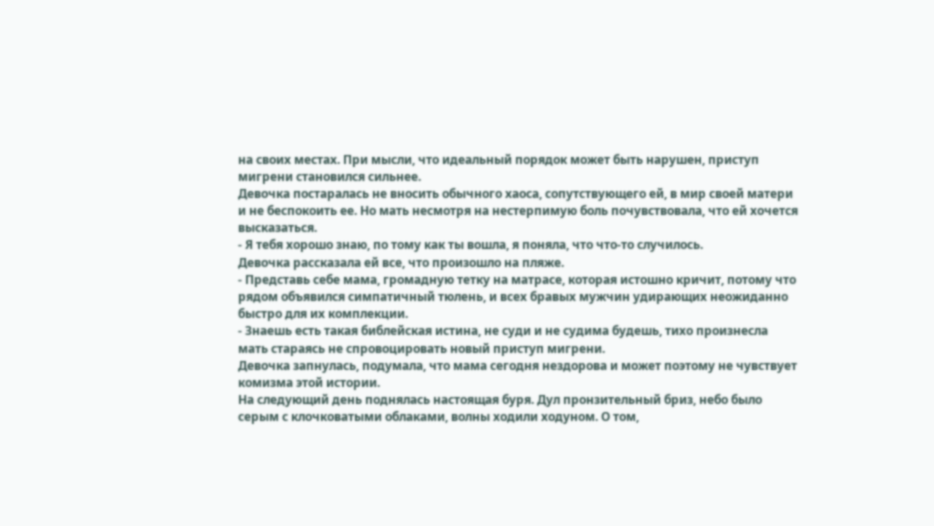на своих местах. При мысли, что идеальный порядок может быть нарушен, приступ мигрени становился сильнее.
Девочка постаралась не вносить обычного хаоса, сопутствующего ей, в мир своей матери и не беспокоить ее. Но мать несмотря на нестерпимую боль почувствовала, что ей хочется высказаться.
- Я тебя хорошо знаю, по тому как ты вошла, я поняла, что что-то случилось.
Девочка рассказала ей все, что произошло на пляже.
- Представь себе мама, громадную тетку на матрасе, которая истошно кричит, потому что рядом объявился симпатичный тюлень, и всех бравых мужчин удирающих неожиданно быстро для их комплекции.
- Знаешь есть такая библейская истина, не суди и не судима будешь, тихо произнесла мать стараясь не спровоцировать новый приступ мигрени.
Девочка запнулась, подумала, что мама сегодня нездорова и может поэтому не чувствует комизма этой истории.
На следующий день поднялась настоящая буря. Дул пронзительный бриз, небо было серым с клочковатыми облаками, волны ходили ходуном. О том,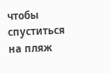чтобы спуститься на пляж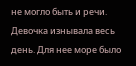не могло быть и речи.
Девочка изнывала весь день. Для нее море было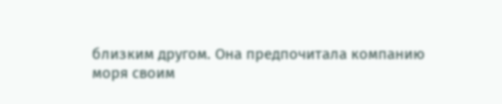близким другом. Она предпочитала компанию моря своим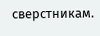сверстникам.